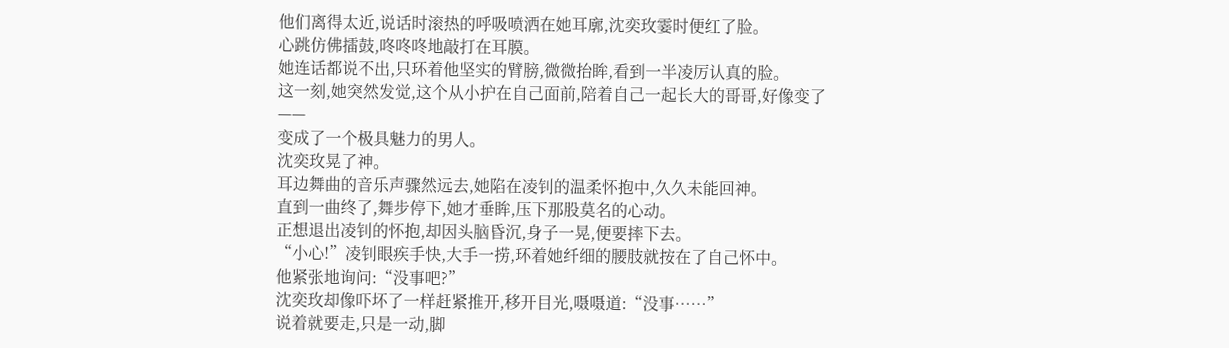他们离得太近,说话时滚热的呼吸喷洒在她耳廓,沈奕玫霎时便红了脸。
心跳仿佛擂鼓,咚咚咚地敲打在耳膜。
她连话都说不出,只环着他坚实的臂膀,微微抬眸,看到一半凌厉认真的脸。
这一刻,她突然发觉,这个从小护在自己面前,陪着自己一起长大的哥哥,好像变了——
变成了一个极具魅力的男人。
沈奕玫晃了神。
耳边舞曲的音乐声骤然远去,她陷在凌钊的温柔怀抱中,久久未能回神。
直到一曲终了,舞步停下,她才垂眸,压下那股莫名的心动。
正想退出凌钊的怀抱,却因头脑昏沉,身子一晃,便要摔下去。
“小心!”凌钊眼疾手快,大手一捞,环着她纤细的腰肢就按在了自己怀中。
他紧张地询问:“没事吧?”
沈奕玫却像吓坏了一样赶紧推开,移开目光,嗫嗫道:“没事……”
说着就要走,只是一动,脚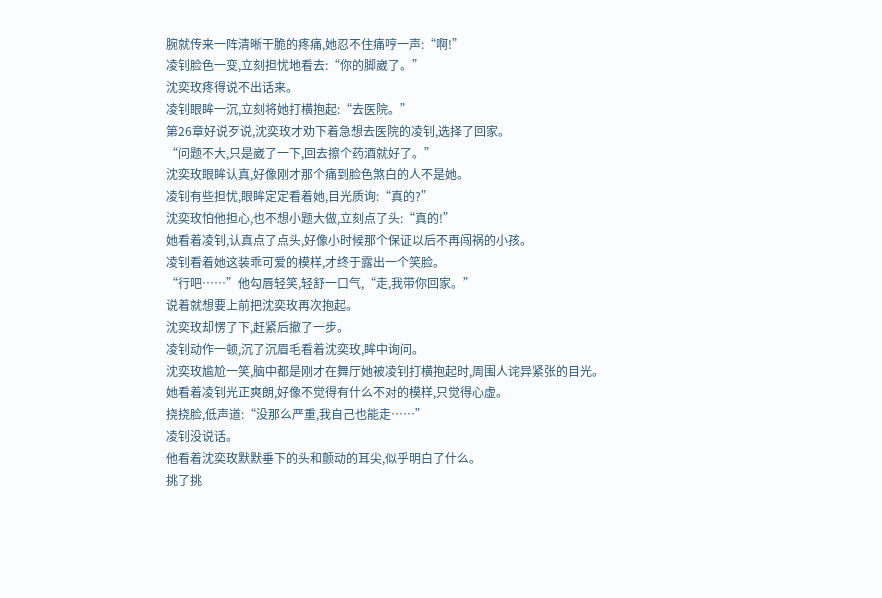腕就传来一阵清晰干脆的疼痛,她忍不住痛哼一声:“啊!”
凌钊脸色一变,立刻担忧地看去:“你的脚崴了。”
沈奕玫疼得说不出话来。
凌钊眼眸一沉,立刻将她打横抱起:“去医院。”
第26章好说歹说,沈奕玫才劝下着急想去医院的凌钊,选择了回家。
“问题不大,只是崴了一下,回去擦个药酒就好了。”
沈奕玫眼眸认真,好像刚才那个痛到脸色煞白的人不是她。
凌钊有些担忧,眼眸定定看着她,目光质询:“真的?”
沈奕玫怕他担心,也不想小题大做,立刻点了头:“真的!”
她看着凌钊,认真点了点头,好像小时候那个保证以后不再闯祸的小孩。
凌钊看着她这装乖可爱的模样,才终于露出一个笑脸。
“行吧……”他勾唇轻笑,轻舒一口气,“走,我带你回家。”
说着就想要上前把沈奕玫再次抱起。
沈奕玫却愣了下,赶紧后撤了一步。
凌钊动作一顿,沉了沉眉毛看着沈奕玫,眸中询问。
沈奕玫尴尬一笑,脑中都是刚才在舞厅她被凌钊打横抱起时,周围人诧异紧张的目光。
她看着凌钊光正爽朗,好像不觉得有什么不对的模样,只觉得心虚。
挠挠脸,低声道:“没那么严重,我自己也能走……”
凌钊没说话。
他看着沈奕玫默默垂下的头和颤动的耳尖,似乎明白了什么。
挑了挑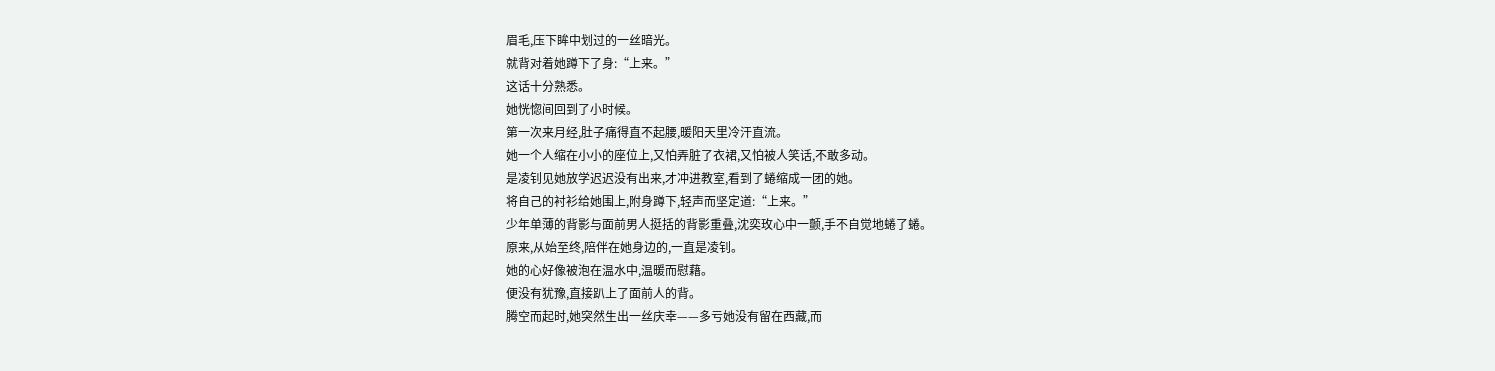眉毛,压下眸中划过的一丝暗光。
就背对着她蹲下了身:“上来。”
这话十分熟悉。
她恍惚间回到了小时候。
第一次来月经,肚子痛得直不起腰,暖阳天里冷汗直流。
她一个人缩在小小的座位上,又怕弄脏了衣裙,又怕被人笑话,不敢多动。
是凌钊见她放学迟迟没有出来,才冲进教室,看到了蜷缩成一团的她。
将自己的衬衫给她围上,附身蹲下,轻声而坚定道:“上来。”
少年单薄的背影与面前男人挺括的背影重叠,沈奕玫心中一颤,手不自觉地蜷了蜷。
原来,从始至终,陪伴在她身边的,一直是凌钊。
她的心好像被泡在温水中,温暖而慰藉。
便没有犹豫,直接趴上了面前人的背。
腾空而起时,她突然生出一丝庆幸——多亏她没有留在西藏,而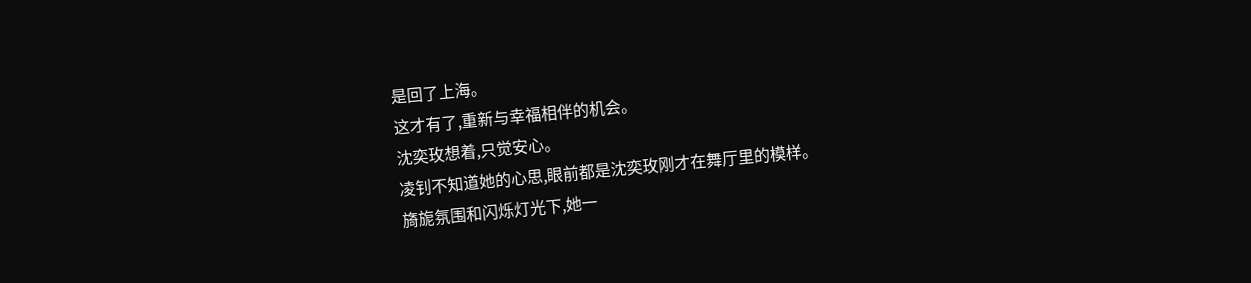是回了上海。
这才有了,重新与幸福相伴的机会。
沈奕玫想着,只觉安心。
凌钊不知道她的心思,眼前都是沈奕玫刚才在舞厅里的模样。
旖旎氛围和闪烁灯光下,她一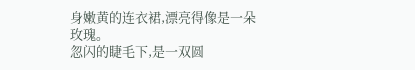身嫩黄的连衣裙,漂亮得像是一朵玫瑰。
忽闪的睫毛下,是一双圆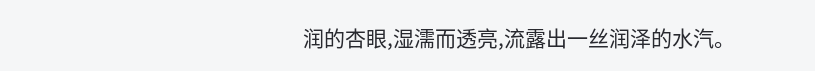润的杏眼,湿濡而透亮,流露出一丝润泽的水汽。